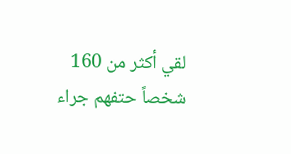لقي أكثر من 160 شخصاً حتفهم جراء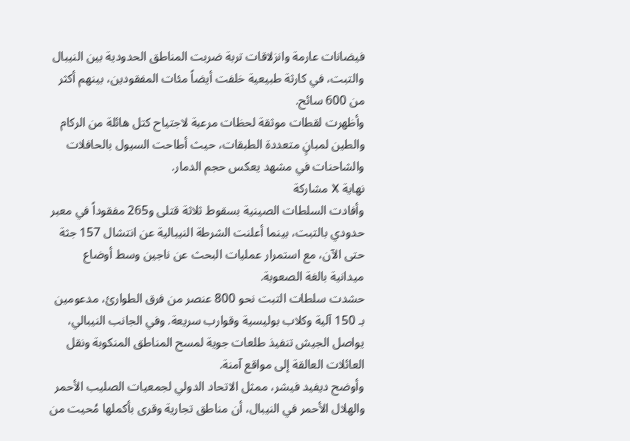فيضانات عارمة وانزلاقات تربة ضربت المناطق الحدودية بين النيبال والتبت، في كارثة طبيعية خلفت أيضاً مئات المفقودين، بينهم أكثر من 600 سائح.
وأظهرت لقطات موثقة لحظات مرعبة لاجتياح كتل هائلة من الركام والطين لمبانٍ متعددة الطبقات، حيث أطاحت السيول بالحافلات والشاحنات في مشهد يعكس حجم الدمار.
نهاية X مشاركة
وأفادت السلطات الصينية بسقوط ثلاثة قتلى و265 مفقوداً في معبر حدودي بالتبت، بينما أعلنت الشرطة النيبالية عن انتشال 157 جثة حتى الآن، مع استمرار عمليات البحث عن ناجين وسط أوضاع ميدانية بالغة الصعوبة.
حشدت سلطات التبت نحو 800 عنصر من فرق الطوارئ، مدعومين بـ 150 آلية وكلاب بوليسية وقوارب سريعة. وفي الجانب النيبالي، يواصل الجيش تنفيذ طلعات جوية لمسح المناطق المنكوبة ونقل العائلات العالقة إلى مواقع آمنة.
وأوضح ديفيد فيشر، ممثل الاتحاد الدولي لجمعيات الصليب الأحمر والهلال الأحمر في النيبال، أن مناطق تجارية وقرى بأكملها مُحيت من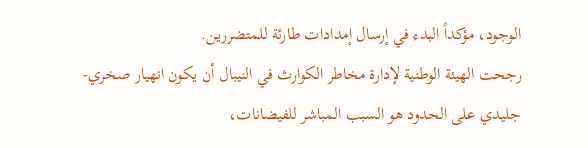الوجود، مؤكداً البدء في إرسال إمدادات طارئة للمتضررين.
رجحت الهيئة الوطنية لإدارة مخاطر الكوارث في النيبال أن يكون انهيار صخري-جليدي على الحدود هو السبب المباشر للفيضانات،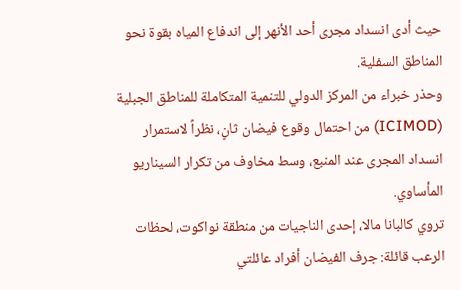حيث أدى انسداد مجرى أحد الأنهر إلى اندفاع المياه بقوة نحو المناطق السفلية.
وحذر خبراء من المركز الدولي للتنمية المتكاملة للمناطق الجبلية (ICIMOD) من احتمال وقوع فيضان ثانٍ، نظراً لاستمرار انسداد المجرى عند المنبع، وسط مخاوف من تكرار السيناريو المأساوي.
تروي كالبانا مالا، إحدى الناجيات من منطقة نواكوت، لحظات الرعب قائلة: جرف الفيضان أفراد عائلتي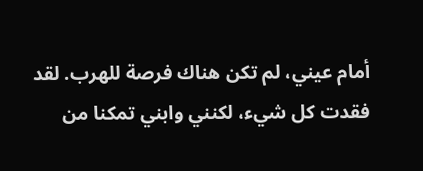أمام عيني، لم تكن هناك فرصة للهرب. لقد فقدت كل شيء، لكنني وابني تمكنا من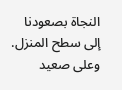النجاة بصعودنا إلى سطح المنزل.
وعلى صعيد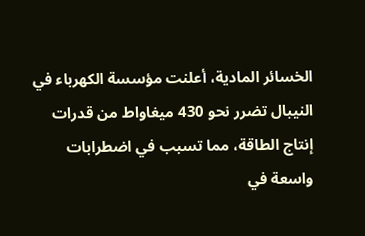الخسائر المادية، أعلنت مؤسسة الكهرباء في النيبال تضرر نحو 430 ميغاواط من قدرات إنتاج الطاقة، مما تسبب في اضطرابات واسعة في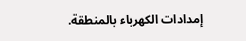إمدادات الكهرباء بالمنطقة.